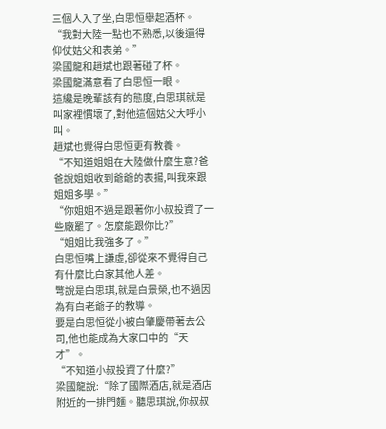三個人入了坐,白思恒舉起酒杯。
“我對大陸一點也不熟悉,以後還得仰仗姑父和表弟。”
梁國龍和趙斌也跟著碰了杯。
梁國龍滿意看了白思恒一眼。
這纔是晚輩該有的態度,白思琪就是叫家裡慣壞了,對他這個姑父大呼小叫。
趙斌也覺得白思恒更有教養。
“不知道姐姐在大陸做什麼生意?爸爸說姐姐收到爺爺的表揚,叫我來跟姐姐多學。”
“你姐姐不過是跟著你小叔投資了一些廠罷了。怎麼能跟你比?”
“姐姐比我強多了。”
白思恒嘴上謙虛,卻從來不覺得自己有什麼比白家其他人差。
彆說是白思琪,就是白景榮,也不過因為有白老爺子的教導。
要是白思恒從小被白肇慶帶著去公司,他也能成為大家口中的“天才”。
“不知道小叔投資了什麼?”
梁國龍說:“除了國際酒店,就是酒店附近的一排門麵。聽思琪說,你叔叔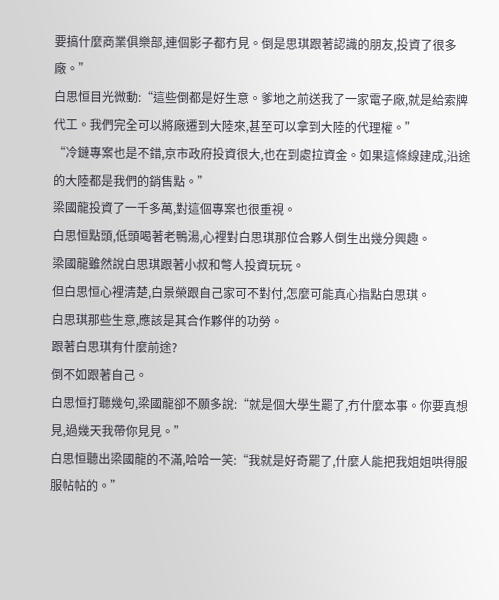要搞什麼商業俱樂部,連個影子都冇見。倒是思琪跟著認識的朋友,投資了很多廠。”
白思恒目光微動:“這些倒都是好生意。爹地之前送我了一家電子廠,就是給索牌代工。我們完全可以將廠遷到大陸來,甚至可以拿到大陸的代理權。”
“冷鏈專案也是不錯,京市政府投資很大,也在到處拉資金。如果這條線建成,沿途的大陸都是我們的銷售點。”
梁國龍投資了一千多萬,對這個專案也很重視。
白思恒點頭,低頭喝著老鴨湯,心裡對白思琪那位合夥人倒生出幾分興趣。
梁國龍雖然說白思琪跟著小叔和彆人投資玩玩。
但白思恒心裡清楚,白景榮跟自己家可不對付,怎麼可能真心指點白思琪。
白思琪那些生意,應該是其合作夥伴的功勞。
跟著白思琪有什麼前途?
倒不如跟著自己。
白思恒打聽幾句,梁國龍卻不願多說:“就是個大學生罷了,冇什麼本事。你要真想見,過幾天我帶你見見。”
白思恒聽出梁國龍的不滿,哈哈一笑:“我就是好奇罷了,什麼人能把我姐姐哄得服服帖帖的。”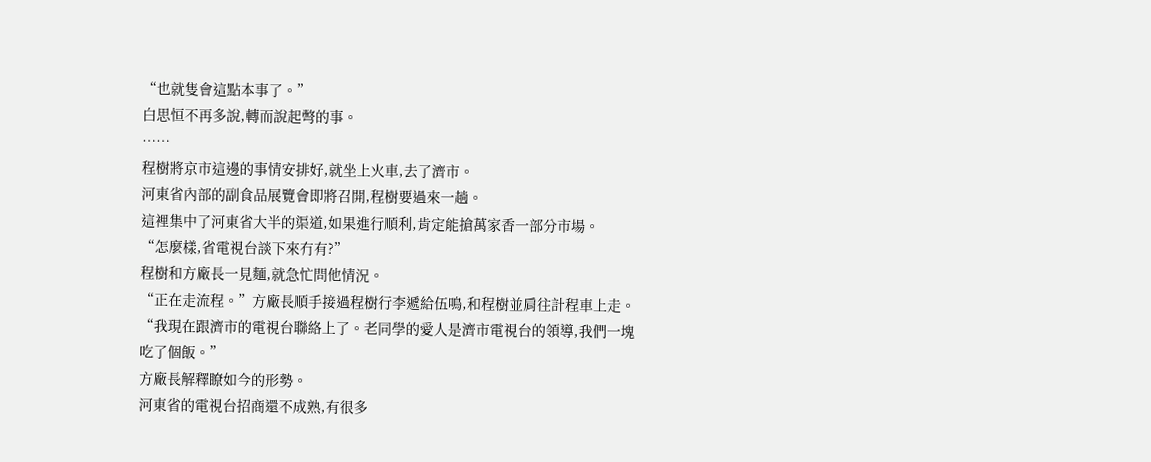“也就隻會這點本事了。”
白思恒不再多說,轉而說起彆的事。
……
程樹將京市這邊的事情安排好,就坐上火車,去了濟市。
河東省內部的副食品展覽會即將召開,程樹要過來一趟。
這裡集中了河東省大半的渠道,如果進行順利,肯定能搶萬家香一部分市場。
“怎麼樣,省電視台談下來冇有?”
程樹和方廠長一見麵,就急忙問他情況。
“正在走流程。”方廠長順手接過程樹行李遞給伍鳴,和程樹並肩往計程車上走。
“我現在跟濟市的電視台聯絡上了。老同學的愛人是濟市電視台的領導,我們一塊吃了個飯。”
方廠長解釋瞭如今的形勢。
河東省的電視台招商還不成熟,有很多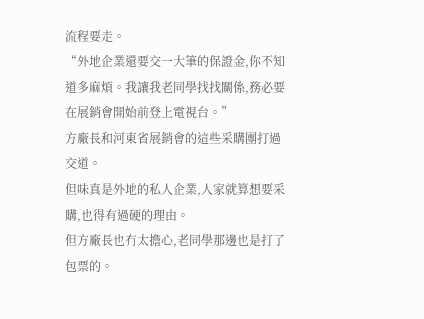流程要走。
“外地企業還要交一大筆的保證金,你不知道多麻煩。我讓我老同學找找關係,務必要在展銷會開始前登上電視台。”
方廠長和河東省展銷會的這些采購團打過交道。
但味真是外地的私人企業,人家就算想要采購,也得有過硬的理由。
但方廠長也冇太擔心,老同學那邊也是打了包票的。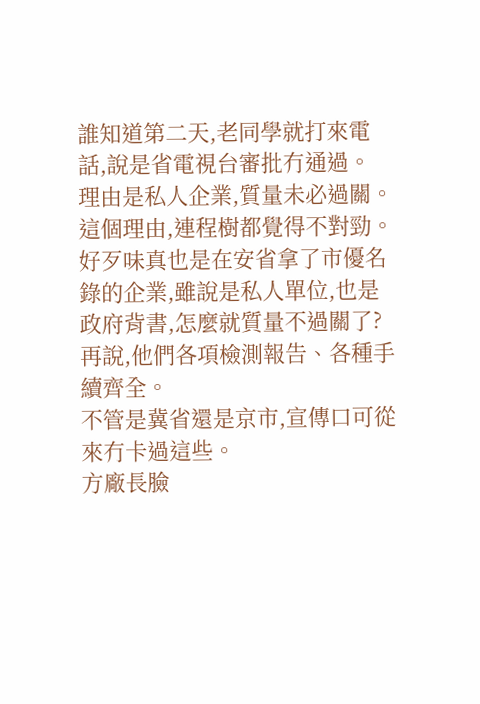誰知道第二天,老同學就打來電話,說是省電視台審批冇通過。
理由是私人企業,質量未必過關。
這個理由,連程樹都覺得不對勁。
好歹味真也是在安省拿了市優名錄的企業,雖說是私人單位,也是政府背書,怎麼就質量不過關了?
再說,他們各項檢測報告、各種手續齊全。
不管是冀省還是京市,宣傳口可從來冇卡過這些。
方廠長臉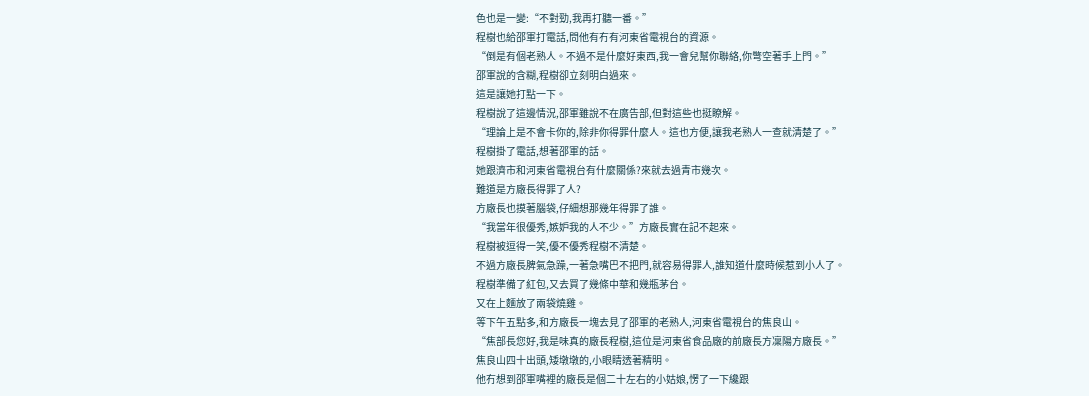色也是一變:“不對勁,我再打聽一番。”
程樹也給邵軍打電話,問他有冇有河東省電視台的資源。
“倒是有個老熟人。不過不是什麼好東西,我一會兒幫你聯絡,你彆空著手上門。”
邵軍說的含糊,程樹卻立刻明白過來。
這是讓她打點一下。
程樹說了這邊情況,邵軍雖說不在廣告部,但對這些也挺瞭解。
“理論上是不會卡你的,除非你得罪什麼人。這也方便,讓我老熟人一查就清楚了。”
程樹掛了電話,想著邵軍的話。
她跟濟市和河東省電視台有什麼關係?來就去過青市幾次。
難道是方廠長得罪了人?
方廠長也摸著腦袋,仔細想那幾年得罪了誰。
“我當年很優秀,嫉妒我的人不少。”方廠長實在記不起來。
程樹被逗得一笑,優不優秀程樹不清楚。
不過方廠長脾氣急躁,一著急嘴巴不把門,就容易得罪人,誰知道什麼時候惹到小人了。
程樹準備了紅包,又去買了幾條中華和幾瓶茅台。
又在上麵放了兩袋燒雞。
等下午五點多,和方廠長一塊去見了邵軍的老熟人,河東省電視台的焦良山。
“焦部長您好,我是味真的廠長程樹,這位是河東省食品廠的前廠長方凜陽方廠長。”
焦良山四十出頭,矮墩墩的,小眼睛透著精明。
他冇想到邵軍嘴裡的廠長是個二十左右的小姑娘,愣了一下纔跟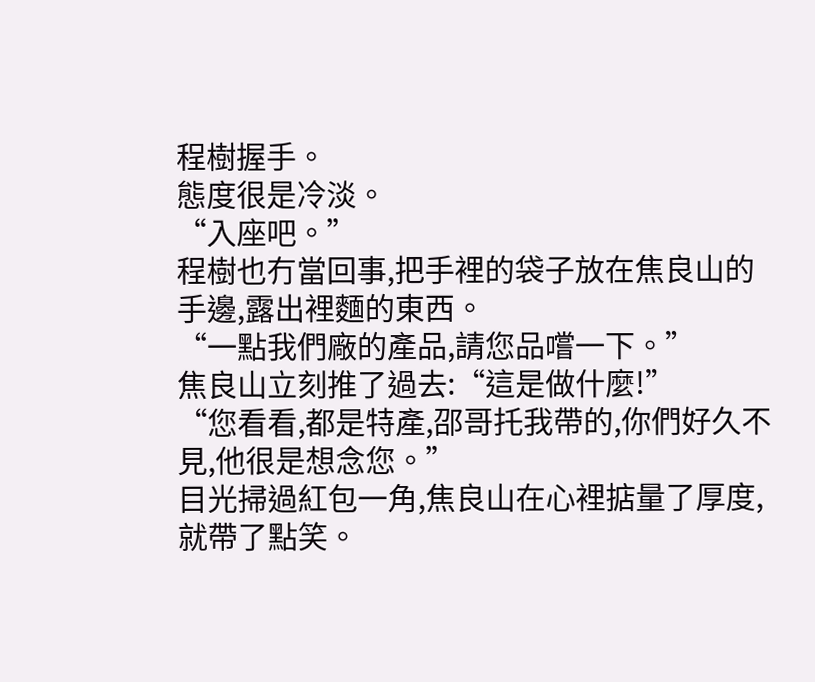程樹握手。
態度很是冷淡。
“入座吧。”
程樹也冇當回事,把手裡的袋子放在焦良山的手邊,露出裡麵的東西。
“一點我們廠的產品,請您品嚐一下。”
焦良山立刻推了過去:“這是做什麼!”
“您看看,都是特產,邵哥托我帶的,你們好久不見,他很是想念您。”
目光掃過紅包一角,焦良山在心裡掂量了厚度,就帶了點笑。